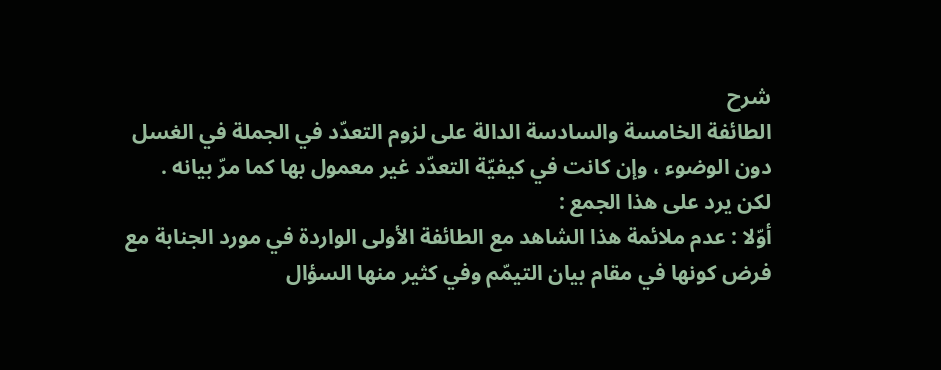شرح
الطائفة الخامسة والسادسة الدالة على لزوم التعدّد في الجملة في الغسل دون الوضوء ، وإن كانت في كيفيّة التعدّد غير معمول بها كما مرّ بيانه .
لكن يرد على هذا الجمع :
أوّلا : عدم ملائمة هذا الشاهد مع الطائفة الأولى الواردة في مورد الجنابة مع فرض كونها في مقام بيان التيمّم وفي كثير منها السؤال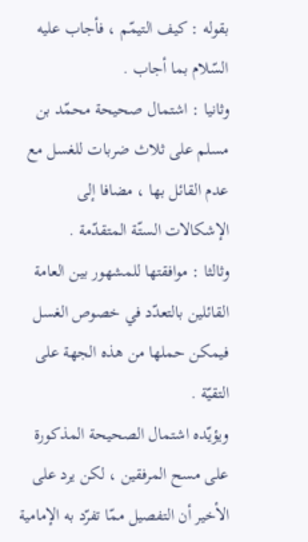بقوله : كيف التيمّم ، فأجاب عليه السّلام بما أجاب .
وثانيا : اشتمال صحيحة محمّد بن مسلم على ثلاث ضربات للغسل مع عدم القائل بها ، مضافا إلى الإشكالات الستّة المتقدّمة .
وثالثا : موافقتها للمشهور بين العامة القائلين بالتعدّد في خصوص الغسل فيمكن حملها من هذه الجهة على التقيّة .
ويؤيّده اشتمال الصحيحة المذكورة على مسح المرفقين ، لكن يرد على الأخير أن التفصيل ممّا تفرّد به الإمامية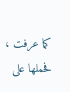كما عرفت ، فحملها على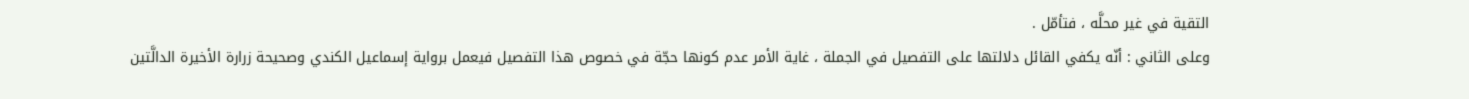التقية في غير محلَّه ، فتأمّل .
وعلى الثاني : أنّه يكفي القائل دلالتها على التفصيل في الجملة ، غاية الأمر عدم كونها حجّة في خصوص هذا التفصيل فيعمل برواية إسماعيل الكندي وصحيحة زرارة الأخيرة الدالَّتين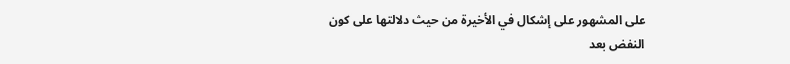على المشهور على إشكال في الأخيرة من حيث دلالتها على كون النفض بعد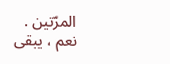المرّتين .
نعم ، يبقى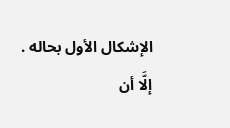الإشكال الأول بحاله .
إلَّا أن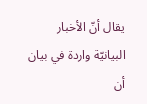يقال أنّ الأخبار البيانيّة واردة في بيان أن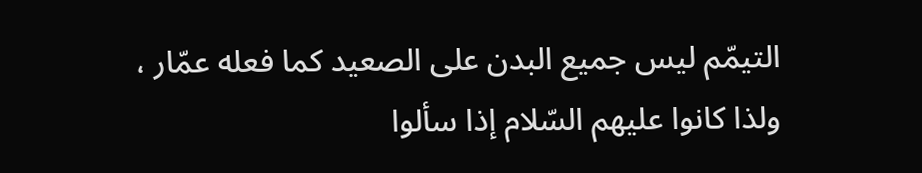التيمّم ليس جميع البدن على الصعيد كما فعله عمّار ، ولذا كانوا عليهم السّلام إذا سألوا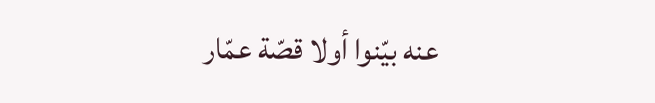عنه بيّنوا أولا قصّة عمّار